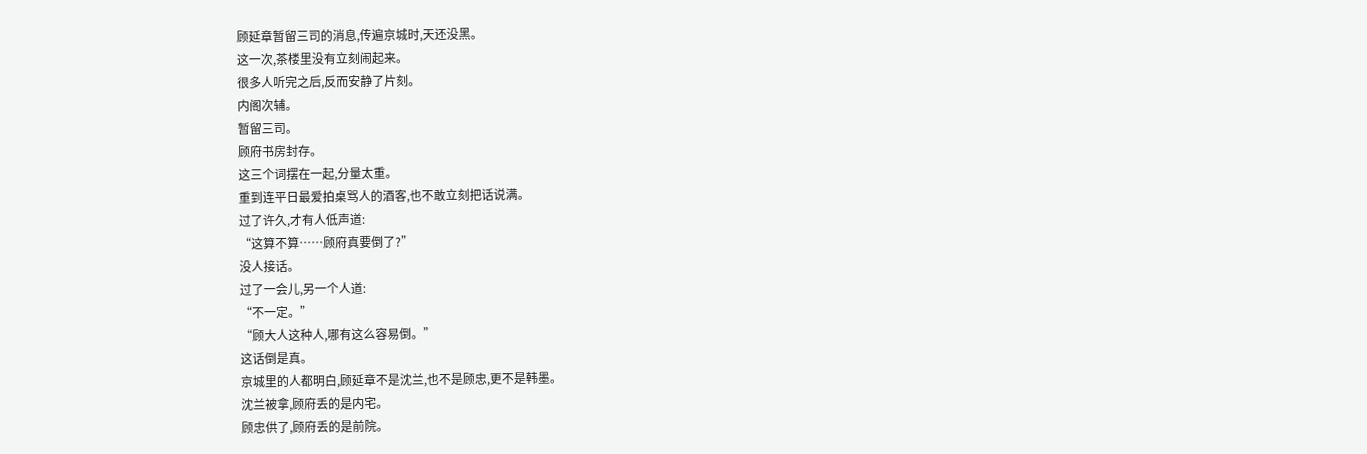顾延章暂留三司的消息,传遍京城时,天还没黑。
这一次,茶楼里没有立刻闹起来。
很多人听完之后,反而安静了片刻。
内阁次辅。
暂留三司。
顾府书房封存。
这三个词摆在一起,分量太重。
重到连平日最爱拍桌骂人的酒客,也不敢立刻把话说满。
过了许久,才有人低声道:
“这算不算……顾府真要倒了?”
没人接话。
过了一会儿,另一个人道:
“不一定。”
“顾大人这种人,哪有这么容易倒。”
这话倒是真。
京城里的人都明白,顾延章不是沈兰,也不是顾忠,更不是韩墨。
沈兰被拿,顾府丢的是内宅。
顾忠供了,顾府丢的是前院。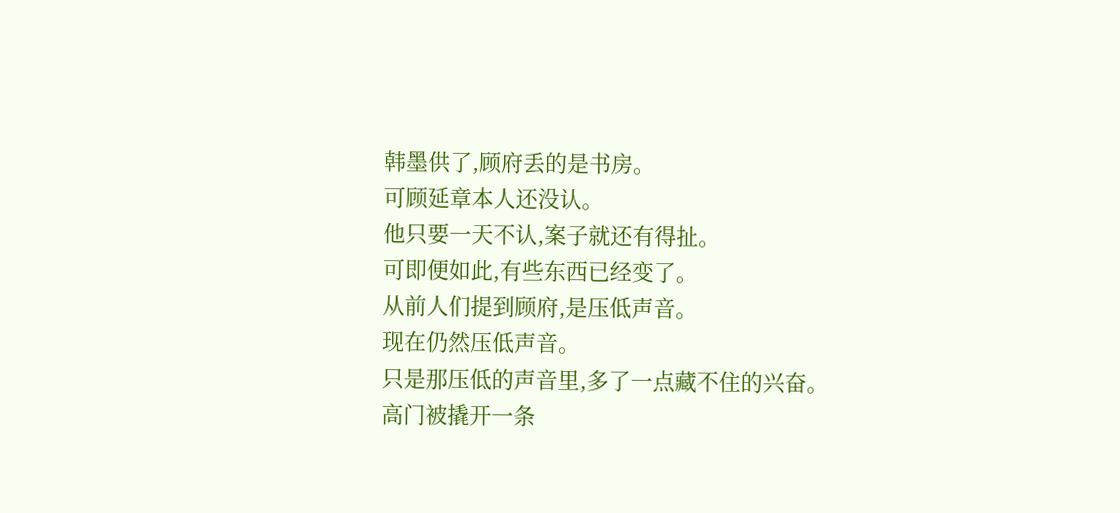韩墨供了,顾府丢的是书房。
可顾延章本人还没认。
他只要一天不认,案子就还有得扯。
可即便如此,有些东西已经变了。
从前人们提到顾府,是压低声音。
现在仍然压低声音。
只是那压低的声音里,多了一点藏不住的兴奋。
高门被撬开一条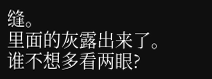缝。
里面的灰露出来了。
谁不想多看两眼?